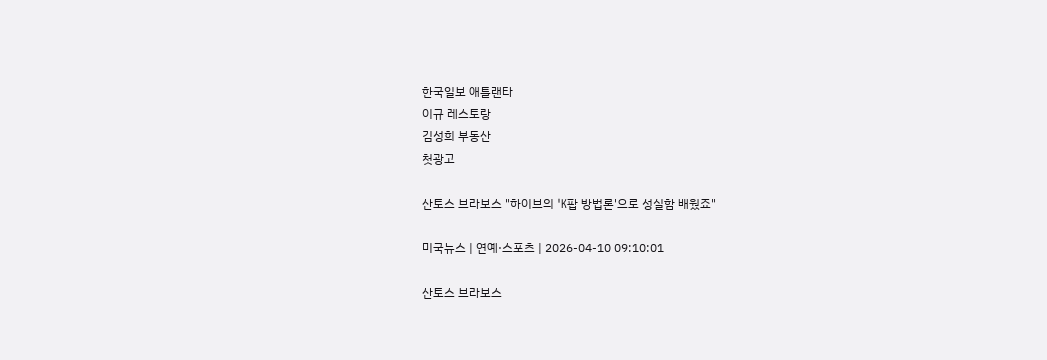한국일보 애틀랜타
이규 레스토랑
김성희 부동산
첫광고

산토스 브라보스 "하이브의 'K팝 방법론'으로 성실함 배웠죠"

미국뉴스 | 연예·스포츠 | 2026-04-10 09:10:01

산토스 브라보스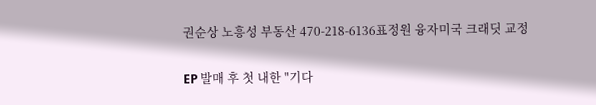권순상 노흥성 부동산 470-218-6136표정원 융자미국 크래딧 교정

EP 발매 후 첫 내한 "기다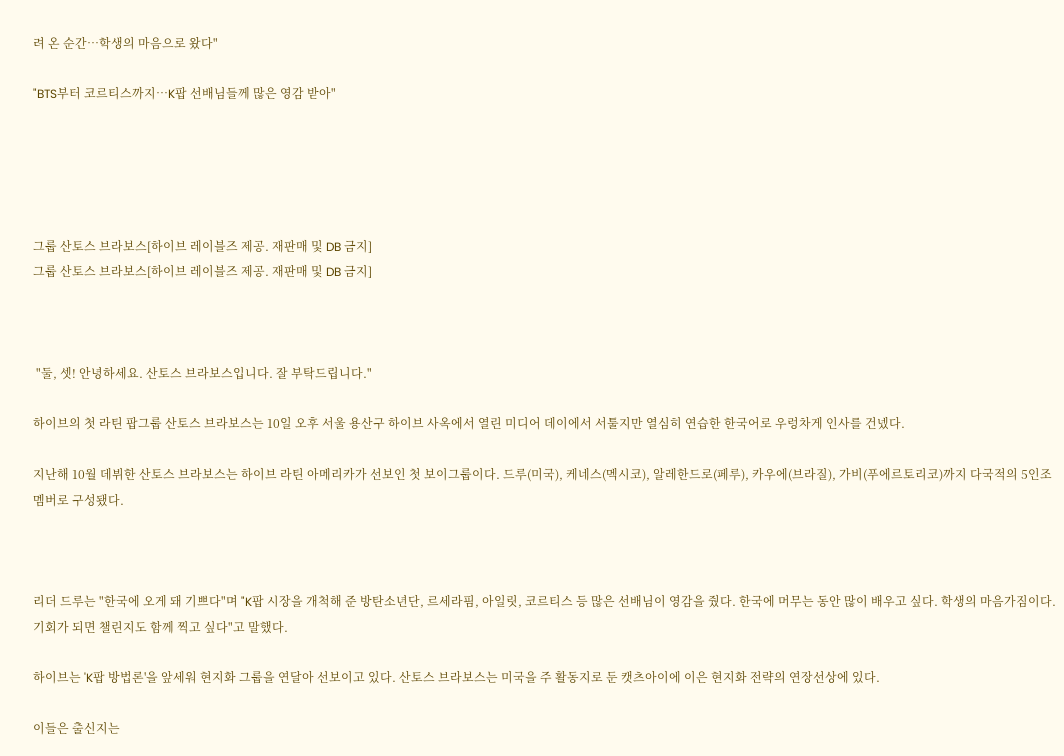려 온 순간…학생의 마음으로 왔다"

"BTS부터 코르티스까지…K팝 선배님들께 많은 영감 받아"





그룹 산토스 브라보스[하이브 레이블즈 제공. 재판매 및 DB 금지]
그룹 산토스 브라보스[하이브 레이블즈 제공. 재판매 및 DB 금지]



 "둘, 셋! 안녕하세요. 산토스 브라보스입니다. 잘 부탁드립니다."

하이브의 첫 라틴 팝그룹 산토스 브라보스는 10일 오후 서울 용산구 하이브 사옥에서 열린 미디어 데이에서 서툴지만 열심히 연습한 한국어로 우렁차게 인사를 건넸다.

지난해 10월 데뷔한 산토스 브라보스는 하이브 라틴 아메리카가 선보인 첫 보이그룹이다. 드루(미국), 케네스(멕시코), 알레한드로(페루), 카우에(브라질), 가비(푸에르토리코)까지 다국적의 5인조 멤버로 구성됐다.



리더 드루는 "한국에 오게 돼 기쁘다"며 "K팝 시장을 개척해 준 방탄소년단, 르세라핌, 아일릿, 코르티스 등 많은 선배님이 영감을 줬다. 한국에 머무는 동안 많이 배우고 싶다. 학생의 마음가짐이다. 기회가 되면 챌린지도 함께 찍고 싶다"고 말했다.

하이브는 'K팝 방법론'을 앞세워 현지화 그룹을 연달아 선보이고 있다. 산토스 브라보스는 미국을 주 활동지로 둔 캣츠아이에 이은 현지화 전략의 연장선상에 있다.

이들은 출신지는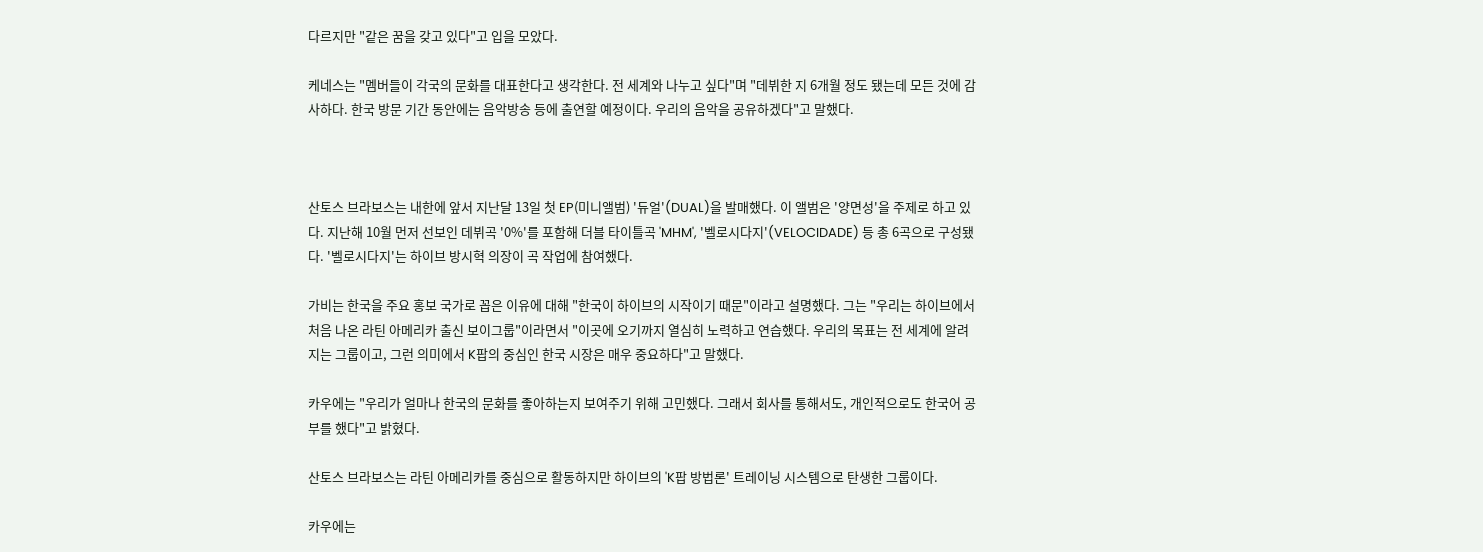다르지만 "같은 꿈을 갖고 있다"고 입을 모았다.

케네스는 "멤버들이 각국의 문화를 대표한다고 생각한다. 전 세계와 나누고 싶다"며 "데뷔한 지 6개월 정도 됐는데 모든 것에 감사하다. 한국 방문 기간 동안에는 음악방송 등에 출연할 예정이다. 우리의 음악을 공유하겠다"고 말했다.



산토스 브라보스는 내한에 앞서 지난달 13일 첫 EP(미니앨범) '듀얼'(DUAL)을 발매했다. 이 앨범은 '양면성'을 주제로 하고 있다. 지난해 10월 먼저 선보인 데뷔곡 '0%'를 포함해 더블 타이틀곡 'MHM', '벨로시다지'(VELOCIDADE) 등 총 6곡으로 구성됐다. '벨로시다지'는 하이브 방시혁 의장이 곡 작업에 참여했다.

가비는 한국을 주요 홍보 국가로 꼽은 이유에 대해 "한국이 하이브의 시작이기 때문"이라고 설명했다. 그는 "우리는 하이브에서 처음 나온 라틴 아메리카 출신 보이그룹"이라면서 "이곳에 오기까지 열심히 노력하고 연습했다. 우리의 목표는 전 세계에 알려지는 그룹이고, 그런 의미에서 K팝의 중심인 한국 시장은 매우 중요하다"고 말했다.

카우에는 "우리가 얼마나 한국의 문화를 좋아하는지 보여주기 위해 고민했다. 그래서 회사를 통해서도, 개인적으로도 한국어 공부를 했다"고 밝혔다.

산토스 브라보스는 라틴 아메리카를 중심으로 활동하지만 하이브의 'K팝 방법론' 트레이닝 시스템으로 탄생한 그룹이다.

카우에는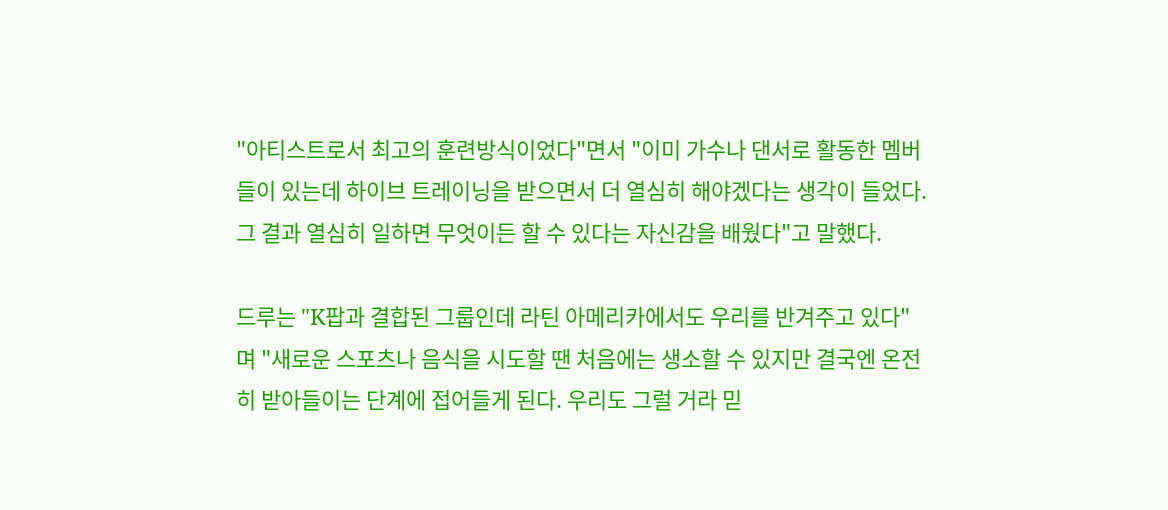"아티스트로서 최고의 훈련방식이었다"면서 "이미 가수나 댄서로 활동한 멤버들이 있는데 하이브 트레이닝을 받으면서 더 열심히 해야겠다는 생각이 들었다. 그 결과 열심히 일하면 무엇이든 할 수 있다는 자신감을 배웠다"고 말했다.

드루는 "K팝과 결합된 그룹인데 라틴 아메리카에서도 우리를 반겨주고 있다"며 "새로운 스포츠나 음식을 시도할 땐 처음에는 생소할 수 있지만 결국엔 온전히 받아들이는 단계에 접어들게 된다. 우리도 그럴 거라 믿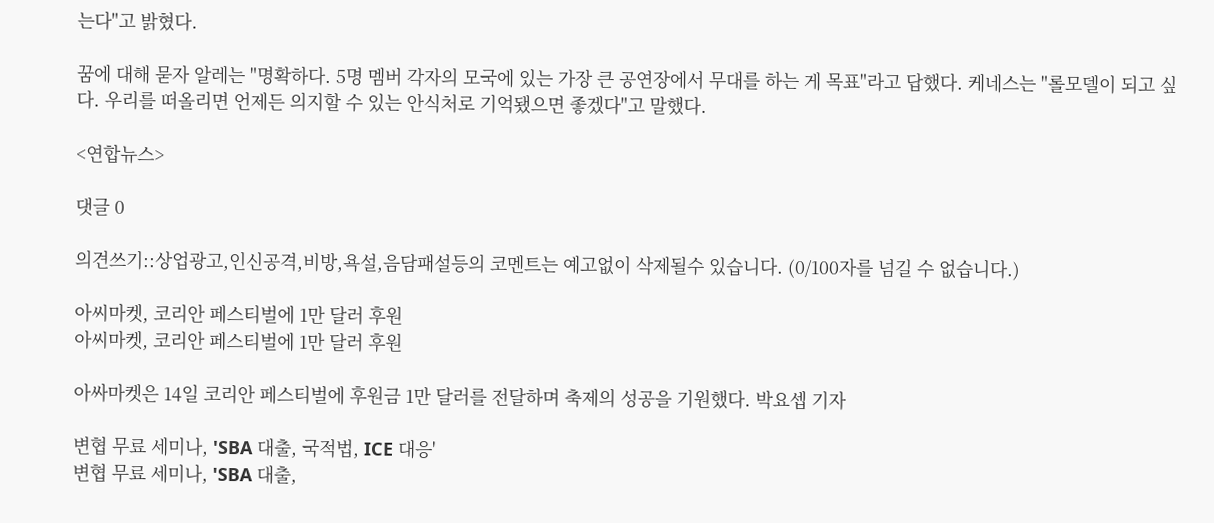는다"고 밝혔다.

꿈에 대해 묻자 알레는 "명확하다. 5명 멤버 각자의 모국에 있는 가장 큰 공연장에서 무대를 하는 게 목표"라고 답했다. 케네스는 "롤모델이 되고 싶다. 우리를 떠올리면 언제든 의지할 수 있는 안식처로 기억됐으면 좋겠다"고 말했다.

<연합뉴스>

댓글 0

의견쓰기::상업광고,인신공격,비방,욕설,음담패설등의 코멘트는 예고없이 삭제될수 있습니다. (0/100자를 넘길 수 없습니다.)

아씨마켓, 코리안 페스티벌에 1만 달러 후원
아씨마켓, 코리안 페스티벌에 1만 달러 후원

아싸마켓은 14일 코리안 페스티벌에 후원금 1만 달러를 전달하며 축제의 성공을 기원했다. 박요셉 기자

변협 무료 세미나, 'SBA 대출, 국적법, ICE 대응'
변협 무료 세미나, 'SBA 대출,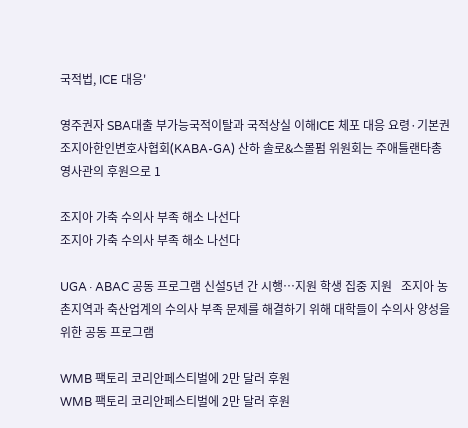국적법, ICE 대응'

영주권자 SBA대출 부가능국적이탈과 국적상실 이해ICE 체포 대응 요령·기본권 조지아한인변호사협회(KABA-GA) 산하 솔로&스몰펌 위원회는 주애틀랜타총영사관의 후원으로 1

조지아 가축 수의사 부족 해소 나선다
조지아 가축 수의사 부족 해소 나선다

UGA∙ABAC 공동 프로그램 신설5년 간 시행…지원 학생 집중 지원   조지아 농촌지역과 축산업계의 수의사 부족 문제를 해결하기 위해 대학들이 수의사 양성을 위한 공동 프로그램

WMB 팩토리 코리안페스티벌에 2만 달러 후원
WMB 팩토리 코리안페스티벌에 2만 달러 후원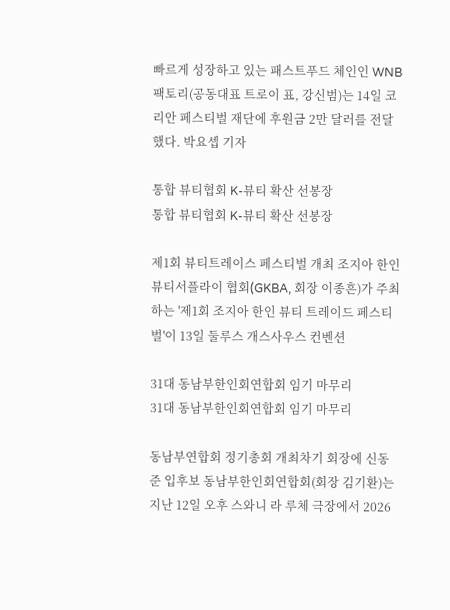빠르게 성장하고 있는 패스트푸드 체인인 WNB 팩토리(공동대표 트로이 표, 강신범)는 14일 코리안 페스티벌 재단에 후원금 2만 달러를 전달했다. 박요셉 기자

통합 뷰티협회 K-뷰티 확산 선봉장
통합 뷰티협회 K-뷰티 확산 선봉장

제1회 뷰티트레이스 페스티벌 개최 조지아 한인뷰티서플라이 협회(GKBA, 회장 이종흔)가 주최하는 '제1회 조지아 한인 뷰티 트레이드 페스티벌'이 13일 둘루스 개스사우스 컨벤션

31대 동남부한인회연합회 임기 마무리
31대 동남부한인회연합회 임기 마무리

동남부연합회 정기총회 개최차기 회장에 신동준 입후보 동남부한인회연합회(회장 김기환)는 지난 12일 오후 스와니 라 루체 극장에서 2026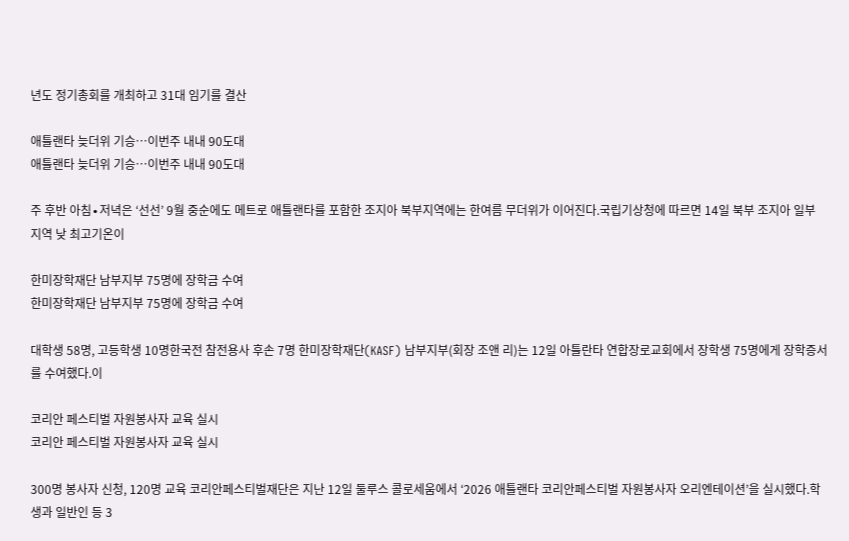년도 정기총회를 개최하고 31대 임기를 결산

애틀랜타 늦더위 기승…이번주 내내 90도대
애틀랜타 늦더위 기승…이번주 내내 90도대

주 후반 아침∙저녁은 ‘선선’ 9월 중순에도 메트로 애틀랜타를 포함한 조지아 북부지역에는 한여름 무더위가 이어진다.국립기상청에 따르면 14일 북부 조지아 일부 지역 낮 최고기온이

한미장학재단 남부지부 75명에 장학금 수여
한미장학재단 남부지부 75명에 장학금 수여

대학생 58명, 고등학생 10명한국전 참전용사 후손 7명 한미장학재단(KASF) 남부지부(회장 조앤 리)는 12일 아틀란타 연합장로교회에서 장학생 75명에게 장학증서를 수여했다.이

코리안 페스티벌 자원봉사자 교육 실시
코리안 페스티벌 자원봉사자 교육 실시

300명 봉사자 신청, 120명 교육 코리안페스티벌재단은 지난 12일 둘루스 콜로세움에서 ‘2026 애틀랜타 코리안페스티벌 자원봉사자 오리엔테이션’을 실시했다.학생과 일반인 등 3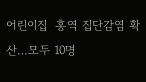어린이집  홍역 집단감염 확산…모두 10명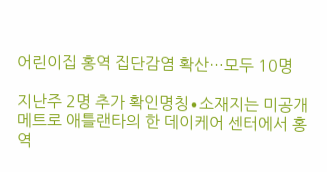어린이집 홍역 집단감염 확산…모두 10명

지난주 2명 추가 확인명칭∙소재지는 미공개  메트로 애틀랜타의 한 데이케어 센터에서 홍역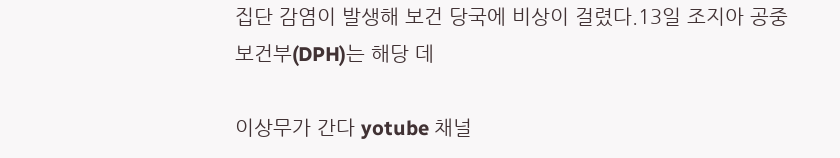집단 감염이 발생해 보건 당국에 비상이 걸렸다.13일 조지아 공중보건부(DPH)는 해당 데

이상무가 간다 yotube 채널